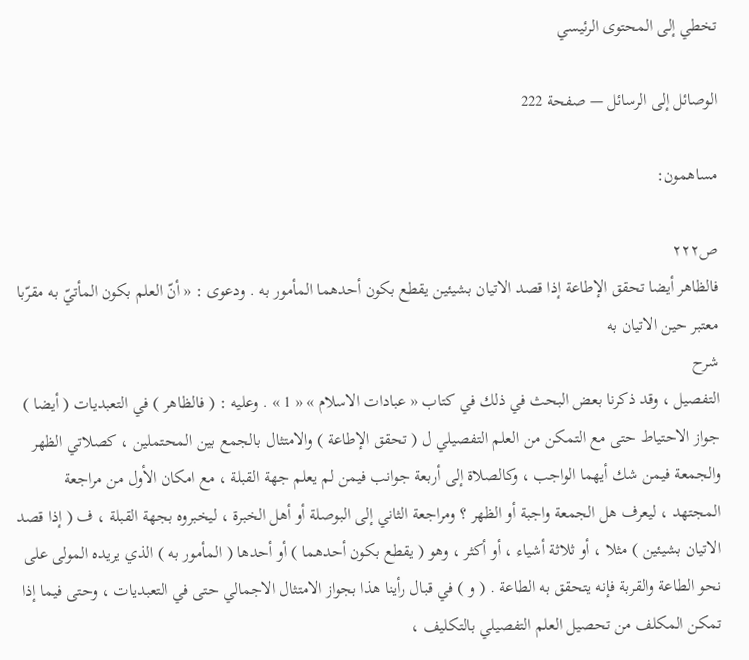تخطي إلى المحتوى الرئيسي

الوصائل إلى الرسائل — صفحة 222

مساهمون:

ص٢٢٢
فالظاهر أيضا تحقق الإطاعة إذا قصد الاتيان بشيئين يقطع بكون أحدهما المأمور به . ودعوى : « أنّ العلم بكون المأتيّ به مقرّبا معتبر حين الاتيان به
شرح
التفصيل ، وقد ذكرنا بعض البحث في ذلك في كتاب « عبادات الاسلام » « 1 » . وعليه : ( فالظاهر ) في التعبديات ( أيضا ) جواز الاحتياط حتى مع التمكن من العلم التفصيلي ل ( تحقق الإطاعة ) والامتثال بالجمع بين المحتملين ، كصلاتي الظهر والجمعة فيمن شك أيهما الواجب ، وكالصلاة إلى أربعة جوانب فيمن لم يعلم جهة القبلة ، مع امكان الأول من مراجعة المجتهد ، ليعرف هل الجمعة واجبة أو الظهر ؟ ومراجعة الثاني إلى البوصلة أو أهل الخبرة ، ليخبروه بجهة القبلة ، ف ( إذا قصد الاتيان بشيئين ) مثلا ، أو ثلاثة أشياء ، أو أكثر ، وهو ( يقطع بكون أحدهما ) أو أحدها ( المأمور به ) الذي يريده المولى على نحو الطاعة والقربة فإنه يتحقق به الطاعة . ( و ) في قبال رأينا هذا بجواز الامتثال الاجمالي حتى في التعبديات ، وحتى فيما إذا تمكن المكلف من تحصيل العلم التفصيلي بالتكليف ،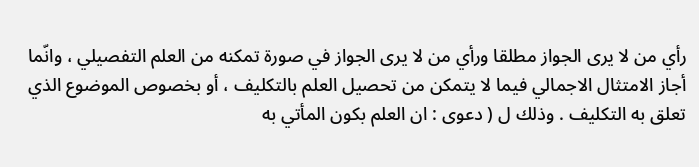رأي من لا يرى الجواز مطلقا ورأي من لا يرى الجواز في صورة تمكنه من العلم التفصيلي ، وانّما أجاز الامتثال الاجمالي فيما لا يتمكن من تحصيل العلم بالتكليف ، أو بخصوص الموضوع الذي تعلق به التكليف . وذلك ل ( دعوى : ان العلم بكون المأتي به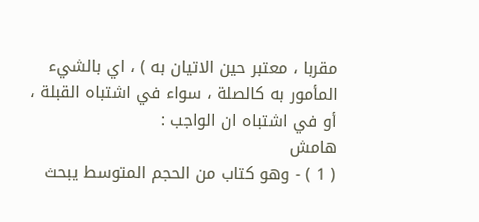مقربا ، معتبر حين الاتيان به ) ، اي بالشيء المأمور به كالصلة ، سواء في اشتباه القبلة ، أو في اشتباه ان الواجب :
هامش
( 1 ) - وهو كتاب من الحجم المتوسط يبحث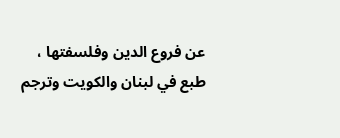عن فروع الدين وفلسفتها ، طبع في لبنان والكويت وترجم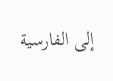إلى الفارسية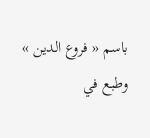باسم « فروع الدين » وطبع في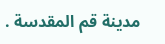مدينة قم المقدسة .